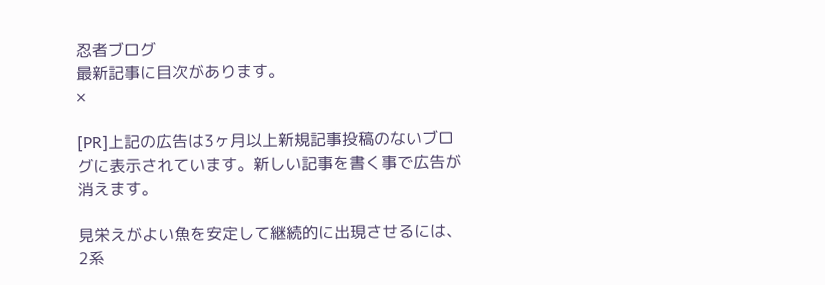忍者ブログ
最新記事に目次があります。
×

[PR]上記の広告は3ヶ月以上新規記事投稿のないブログに表示されています。新しい記事を書く事で広告が消えます。

見栄えがよい魚を安定して継続的に出現させるには、2系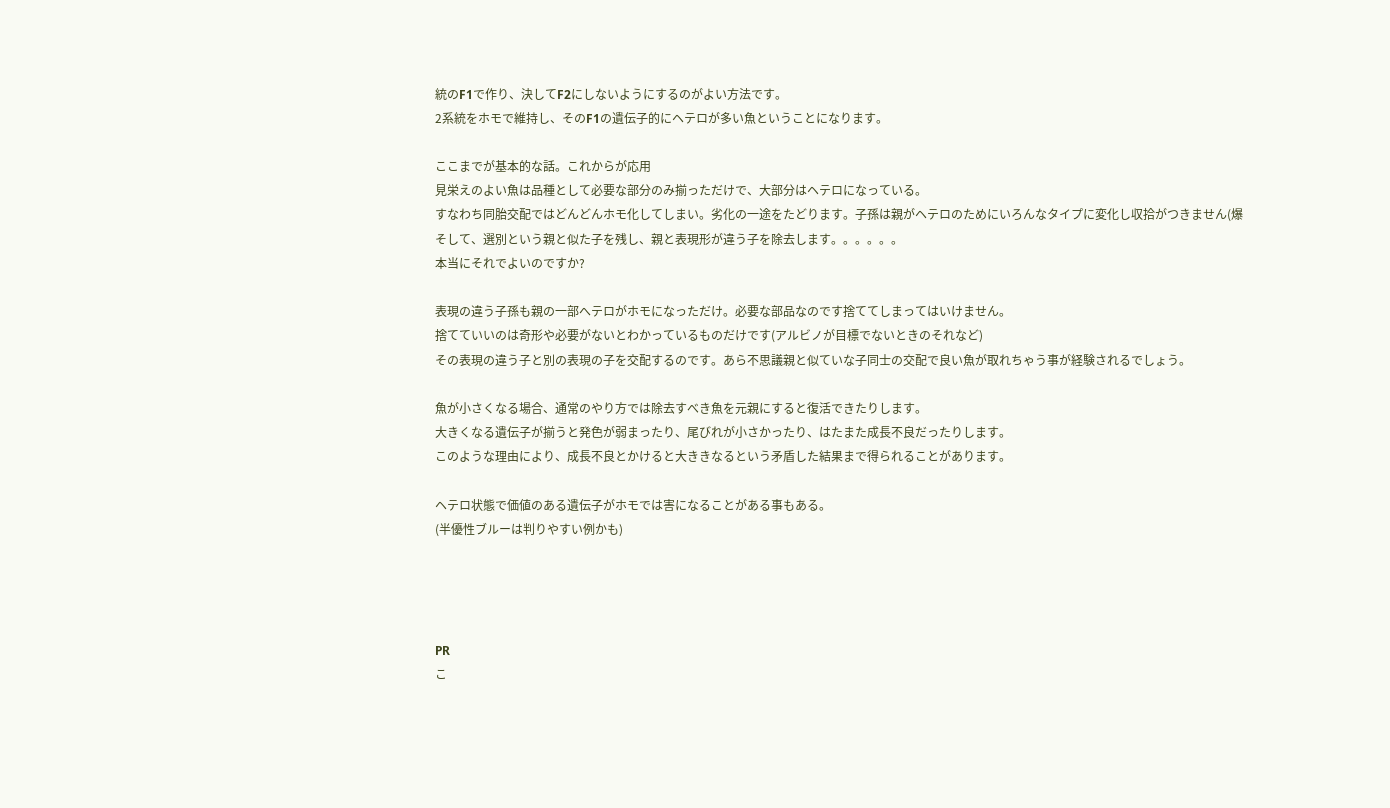統のF1で作り、決してF2にしないようにするのがよい方法です。
2系統をホモで維持し、そのF1の遺伝子的にヘテロが多い魚ということになります。

ここまでが基本的な話。これからが応用
見栄えのよい魚は品種として必要な部分のみ揃っただけで、大部分はヘテロになっている。
すなわち同胎交配ではどんどんホモ化してしまい。劣化の一途をたどります。子孫は親がヘテロのためにいろんなタイプに変化し収拾がつきません(爆
そして、選別という親と似た子を残し、親と表現形が違う子を除去します。。。。。。
本当にそれでよいのですか?

表現の違う子孫も親の一部へテロがホモになっただけ。必要な部品なのです捨ててしまってはいけません。
捨てていいのは奇形や必要がないとわかっているものだけです(アルビノが目標でないときのそれなど)
その表現の違う子と別の表現の子を交配するのです。あら不思議親と似ていな子同士の交配で良い魚が取れちゃう事が経験されるでしょう。

魚が小さくなる場合、通常のやり方では除去すべき魚を元親にすると復活できたりします。
大きくなる遺伝子が揃うと発色が弱まったり、尾びれが小さかったり、はたまた成長不良だったりします。
このような理由により、成長不良とかけると大ききなるという矛盾した結果まで得られることがあります。

ヘテロ状態で価値のある遺伝子がホモでは害になることがある事もある。
(半優性ブルーは判りやすい例かも)




PR
こ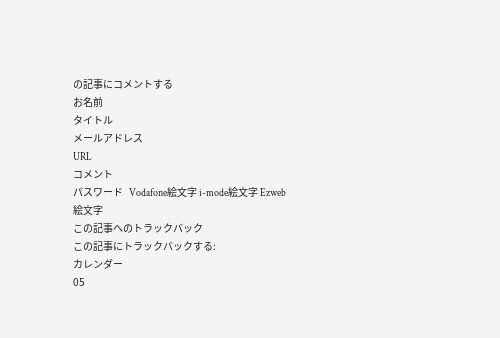の記事にコメントする
お名前
タイトル
メールアドレス
URL
コメント
パスワード   Vodafone絵文字 i-mode絵文字 Ezweb絵文字
この記事へのトラックバック
この記事にトラックバックする:
カレンダー
05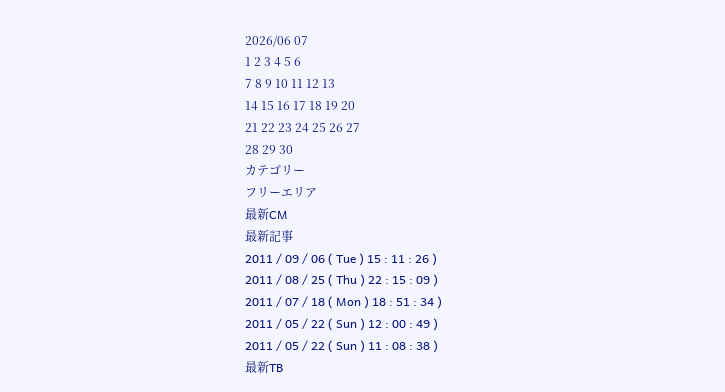2026/06 07
1 2 3 4 5 6
7 8 9 10 11 12 13
14 15 16 17 18 19 20
21 22 23 24 25 26 27
28 29 30
カテゴリー
フリーエリア
最新CM
最新記事
2011 / 09 / 06 ( Tue ) 15 : 11 : 26 )
2011 / 08 / 25 ( Thu ) 22 : 15 : 09 )
2011 / 07 / 18 ( Mon ) 18 : 51 : 34 )
2011 / 05 / 22 ( Sun ) 12 : 00 : 49 )
2011 / 05 / 22 ( Sun ) 11 : 08 : 38 )
最新TB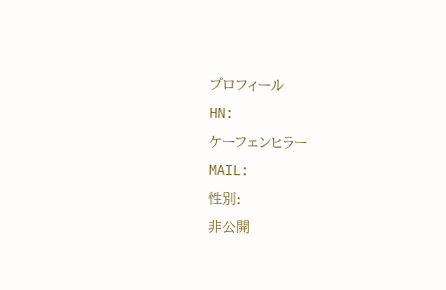プロフィール
HN:
ケーフェンヒラー
MAIL:
性別:
非公開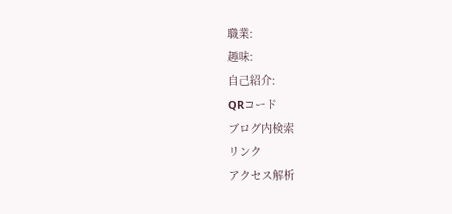職業:
趣味:
自己紹介:
QRコード
ブログ内検索
リンク
アクセス解析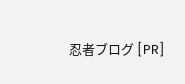忍者ブログ [PR]